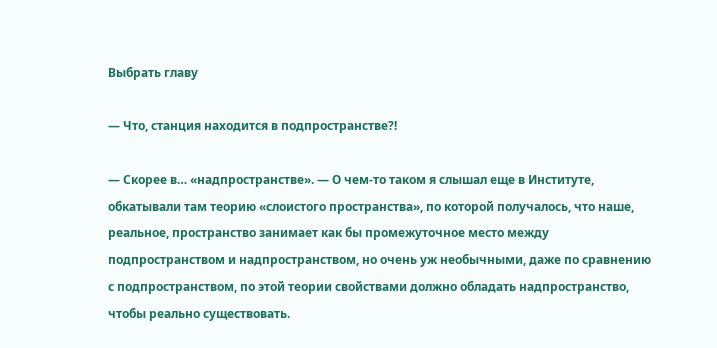Выбрать главу

— Что, станция находится в подпространстве?!

— Скорее в… «надпространстве». — О чем-то таком я слышал еще в Институте, обкатывали там теорию «слоистого пространства», по которой получалось, что наше, реальное, пространство занимает как бы промежуточное место между подпространством и надпространством, но очень уж необычными, даже по сравнению с подпространством, по этой теории свойствами должно обладать надпространство, чтобы реально существовать.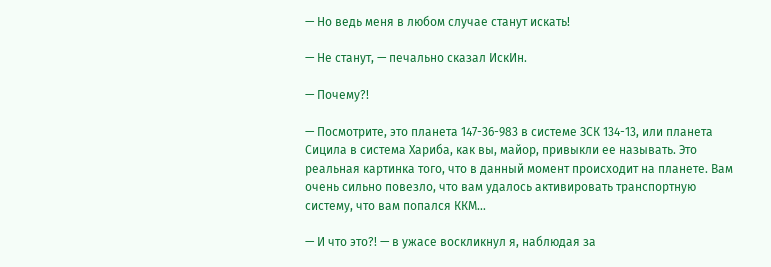— Но ведь меня в любом случае станут искать!

— Не станут, — печально сказал ИскИн.

— Почему?!

— Посмотрите, это планета 147-36-983 в системе ЗСК 134-13, или планета Сицила в система Хариба, как вы, майор, привыкли ее называть. Это реальная картинка того, что в данный момент происходит на планете. Вам очень сильно повезло, что вам удалось активировать транспортную систему, что вам попался ККМ…

— И что это?! — в ужасе воскликнул я, наблюдая за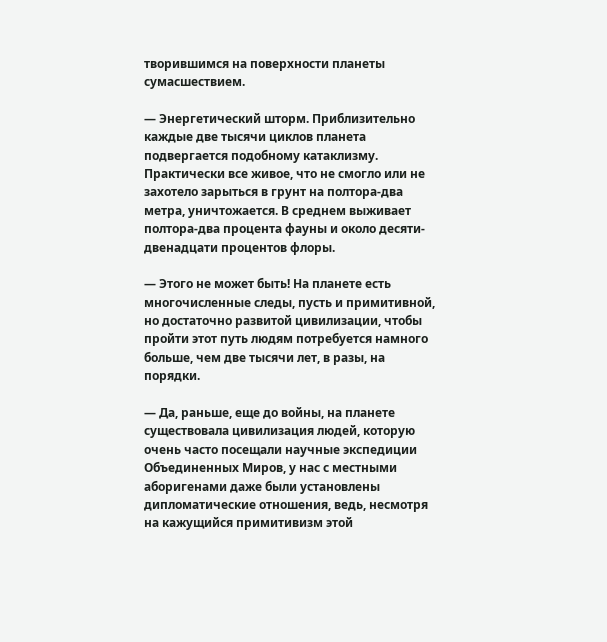творившимся на поверхности планеты сумасшествием.

— Энергетический шторм. Приблизительно каждые две тысячи циклов планета подвергается подобному катаклизму. Практически все живое, что не смогло или не захотело зарыться в грунт на полтора-два метра, уничтожается. В среднем выживает полтора-два процента фауны и около десяти-двенадцати процентов флоры.

— Этого не может быть! На планете есть многочисленные следы, пусть и примитивной, но достаточно развитой цивилизации, чтобы пройти этот путь людям потребуется намного больше, чем две тысячи лет, в разы, на порядки.

— Да, раньше, еще до войны, на планете существовала цивилизация людей, которую очень часто посещали научные экспедиции Объединенных Миров, у нас с местными аборигенами даже были установлены дипломатические отношения, ведь, несмотря на кажущийся примитивизм этой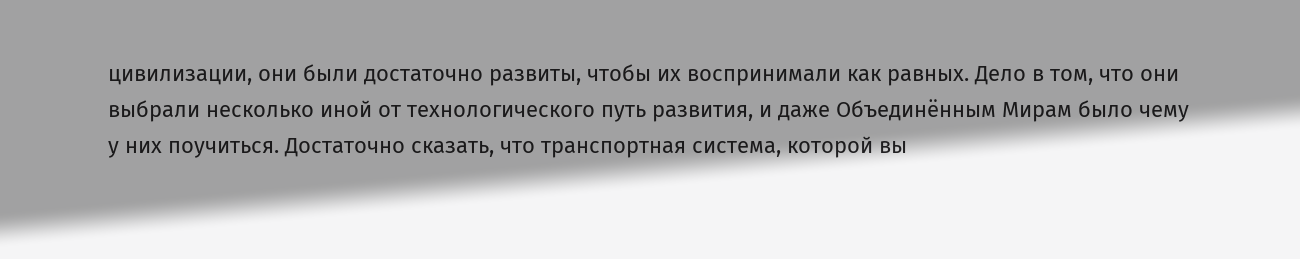цивилизации, они были достаточно развиты, чтобы их воспринимали как равных. Дело в том, что они выбрали несколько иной от технологического путь развития, и даже Объединённым Мирам было чему у них поучиться. Достаточно сказать, что транспортная система, которой вы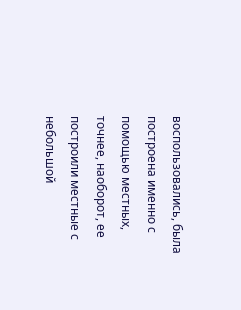воспользовались, была построена именно с помощью местных, точнее, наоборот, ее построили местные с небольшой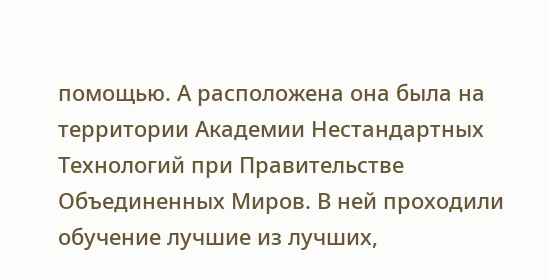помощью. А расположена она была на территории Академии Нестандартных Технологий при Правительстве Объединенных Миров. В ней проходили обучение лучшие из лучших,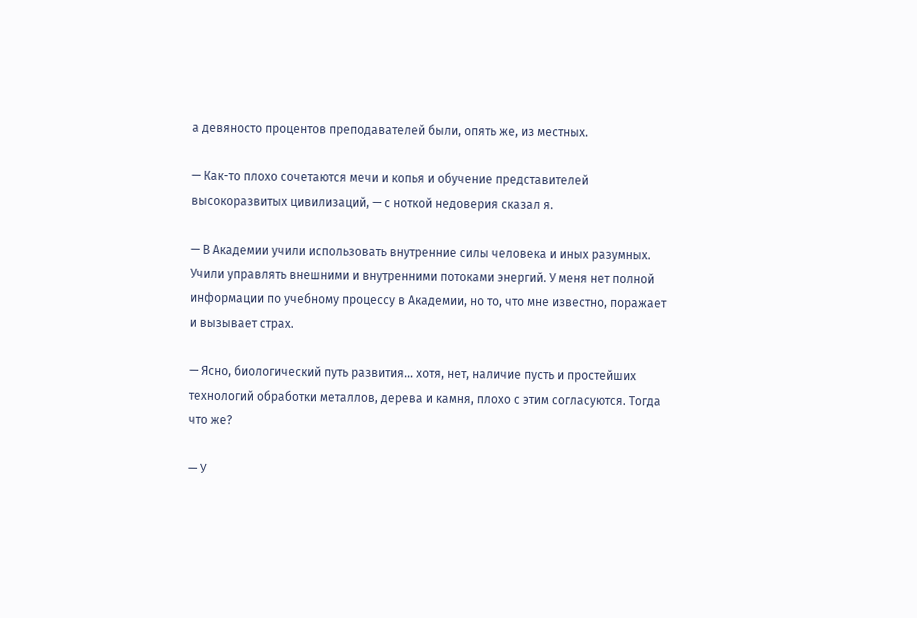а девяносто процентов преподавателей были, опять же, из местных.

— Как-то плохо сочетаются мечи и копья и обучение представителей высокоразвитых цивилизаций, — с ноткой недоверия сказал я.

— В Академии учили использовать внутренние силы человека и иных разумных. Учили управлять внешними и внутренними потоками энергий. У меня нет полной информации по учебному процессу в Академии, но то, что мне известно, поражает и вызывает страх.

— Ясно, биологический путь развития… хотя, нет, наличие пусть и простейших технологий обработки металлов, дерева и камня, плохо с этим согласуются. Тогда что же?

— У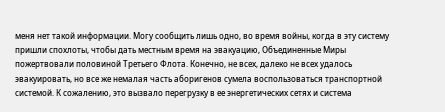меня нет такой информации. Могу сообщить лишь одно, во время войны, когда в эту систему пришли спохлоты, чтобы дать местным время на эвакуацию, Объединенные Миры пожертвовали половиной Третьего Флота. Конечно, не всех, далеко не всех удалось эвакуировать, но все же немалая часть аборигенов сумела воспользоваться транспортной системой. К сожалению, это вызвало перегрузку в ее энергетических сетях и система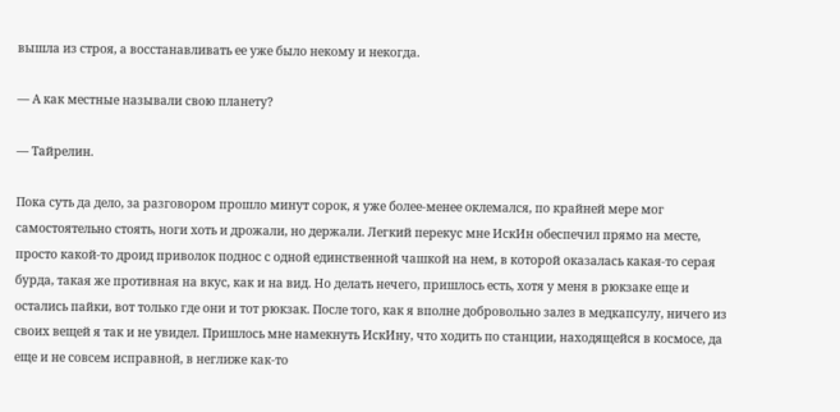вышла из строя, а восстанавливать ее уже было некому и некогда.

— А как местные называли свою планету?

— Тайрелин.

Пока суть да дело, за разговором прошло минут сорок, я уже более-менее оклемался, по крайней мере мог самостоятельно стоять, ноги хоть и дрожали, но держали. Легкий перекус мне ИскИн обеспечил прямо на месте, просто какой-то дроид приволок поднос с одной единственной чашкой на нем, в которой оказалась какая-то серая бурда, такая же противная на вкус, как и на вид. Но делать нечего, пришлось есть, хотя у меня в рюкзаке еще и остались пайки, вот только где они и тот рюкзак. После того, как я вполне добровольно залез в медкапсулу, ничего из своих вещей я так и не увидел. Пришлось мне намекнуть ИскИну, что ходить по станции, находящейся в космосе, да еще и не совсем исправной, в неглиже как-то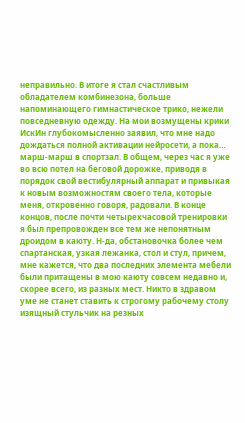неправильно. В итоге я стал счастливым обладателем комбинезона, больше напоминающего гимнастическое трико, нежели повседневную одежду. На мои возмущены крики ИскИн глубокомысленно заявил, что мне надо дождаться полной активации нейросети, а пока… марш-марш в спортзал. В общем, через час я уже во всю потел на беговой дорожке, приводя в порядок свой вестибулярный аппарат и привыкая к новым возможностям своего тела, которые меня, откровенно говоря, радовали. В конце концов, после почти четырехчасовой тренировки я был препровожден все тем же непонятным дроидом в каюту. Н-да, обстановочка более чем спартанская, узкая лежанка, стол и стул, причем, мне кажется, что два последних элемента мебели были притащены в мою каюту совсем недавно и, скорее всего, из разных мест. Никто в здравом уме не станет ставить к строгому рабочему столу изящный стульчик на резных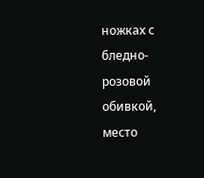ножках с бледно-розовой обивкой, место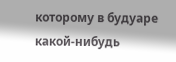которому в будуаре какой-нибудь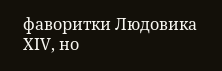фаворитки Людовика ХIV, но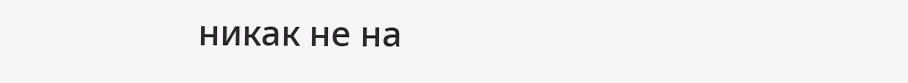никак не на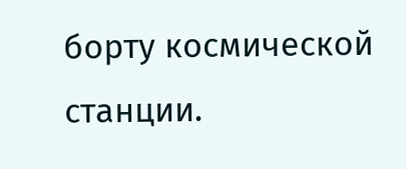борту космической станции.